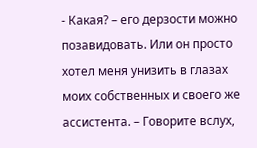- Какая? – его дерзости можно позавидовать. Или он просто хотел меня унизить в глазах моих собственных и своего же ассистента. – Говорите вслух,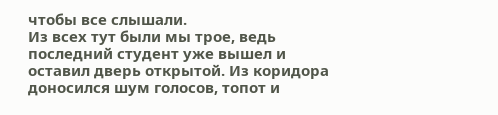чтобы все слышали.
Из всех тут были мы трое, ведь последний студент уже вышел и оставил дверь открытой. Из коридора доносился шум голосов, топот и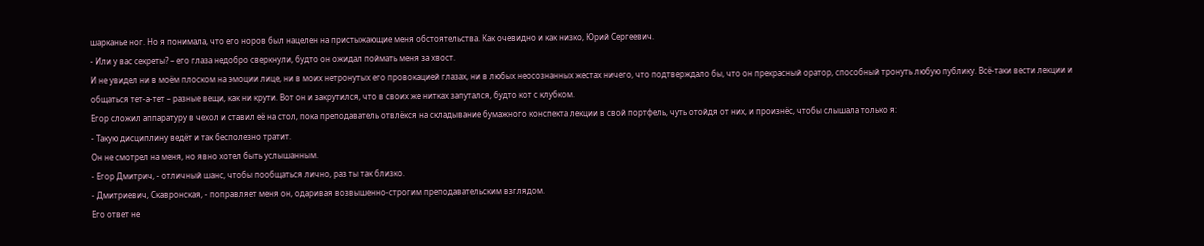шарканье ног. Но я понимала, что его норов был нацелен на пристыжающие меня обстоятельства. Как очевидно и как низко, Юрий Сергеевич.
- Или у вас секреты? – его глаза недобро сверкнули, будто он ожидал поймать меня за хвост.
И не увидел ни в моём плоском на эмоции лице, ни в моих нетронутых его провокацией глазах, ни в любых неосознанных жестах ничего, что подтверждало бы, что он прекрасный оратор, способный тронуть любую публику. Всё-таки вести лекции и общаться тет-а-тет – разные вещи, как ни крути. Вот он и закрутился, что в своих же нитках запутался, будто кот с клубком.
Егор сложил аппаратуру в чехол и ставил её на стол, пока преподаватель отвлёкся на складывание бумажного конспекта лекции в свой портфель, чуть отойдя от них, и произнёс, чтобы слышала только я:
- Такую дисциплину ведёт и так бесполезно тратит.
Он не смотрел на меня, но явно хотел быть услышанным.
- Егор Дмитрич, - отличный шанс, чтобы пообщаться лично, раз ты так близко.
- Дмитриевич, Скавронская, - поправляет меня он, одаривая возвышенно-строгим преподавательским взглядом.
Его ответ не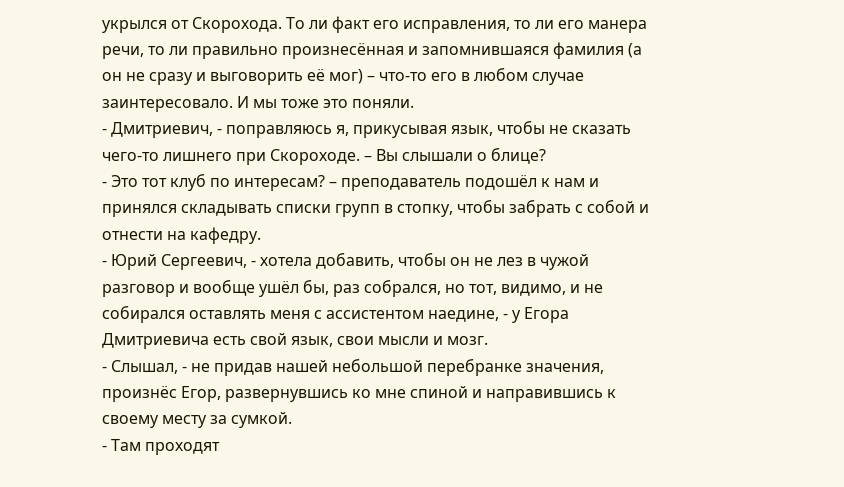укрылся от Скорохода. То ли факт его исправления, то ли его манера речи, то ли правильно произнесённая и запомнившаяся фамилия (а он не сразу и выговорить её мог) – что-то его в любом случае заинтересовало. И мы тоже это поняли.
- Дмитриевич, - поправляюсь я, прикусывая язык, чтобы не сказать чего-то лишнего при Скороходе. – Вы слышали о блице?
- Это тот клуб по интересам? – преподаватель подошёл к нам и принялся складывать списки групп в стопку, чтобы забрать с собой и отнести на кафедру.
- Юрий Сергеевич, - хотела добавить, чтобы он не лез в чужой разговор и вообще ушёл бы, раз собрался, но тот, видимо, и не собирался оставлять меня с ассистентом наедине, - у Егора Дмитриевича есть свой язык, свои мысли и мозг.
- Слышал, - не придав нашей небольшой перебранке значения, произнёс Егор, развернувшись ко мне спиной и направившись к своему месту за сумкой.
- Там проходят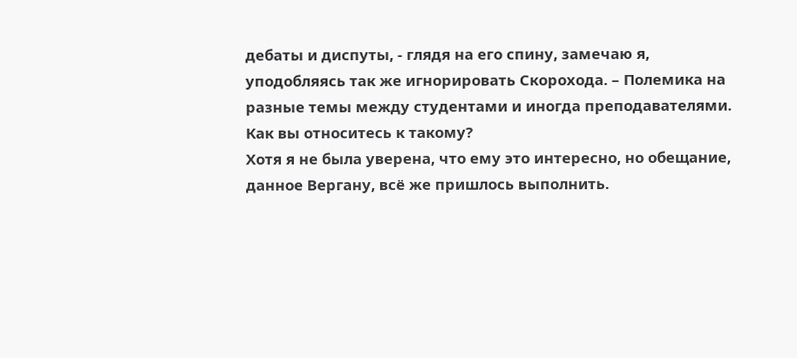дебаты и диспуты, - глядя на его спину, замечаю я, уподобляясь так же игнорировать Скорохода. – Полемика на разные темы между студентами и иногда преподавателями. Как вы относитесь к такому?
Хотя я не была уверена, что ему это интересно, но обещание, данное Вергану, всё же пришлось выполнить.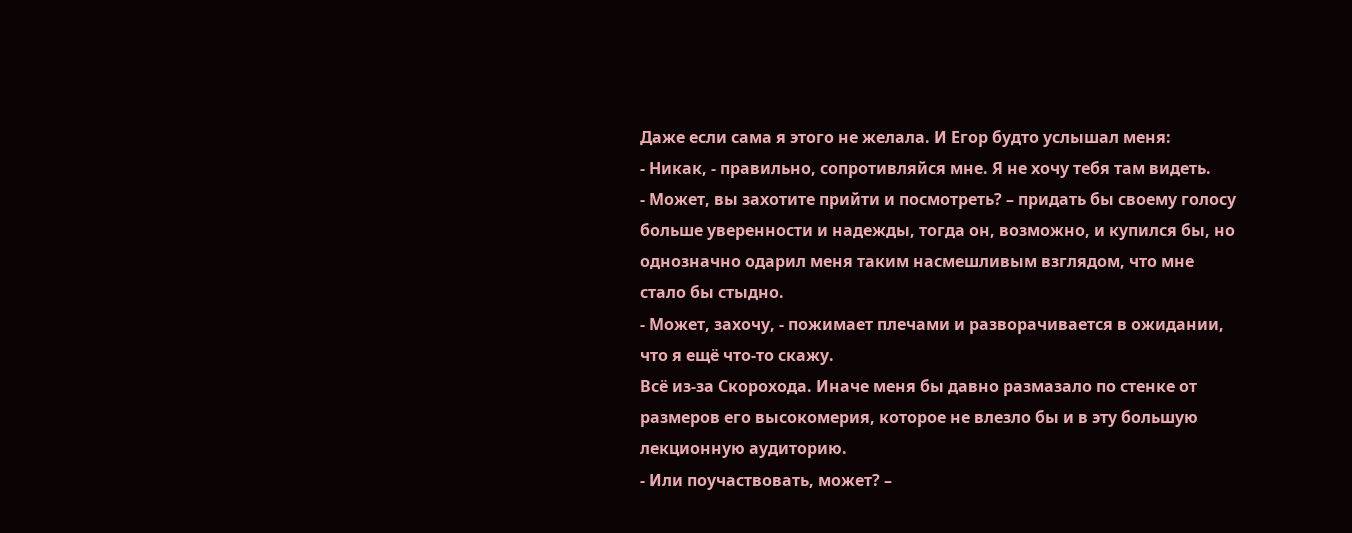Даже если сама я этого не желала. И Егор будто услышал меня:
- Никак, - правильно, сопротивляйся мне. Я не хочу тебя там видеть.
- Может, вы захотите прийти и посмотреть? – придать бы своему голосу больше уверенности и надежды, тогда он, возможно, и купился бы, но однозначно одарил меня таким насмешливым взглядом, что мне стало бы стыдно.
- Может, захочу, - пожимает плечами и разворачивается в ожидании, что я ещё что-то скажу.
Всё из-за Скорохода. Иначе меня бы давно размазало по стенке от размеров его высокомерия, которое не влезло бы и в эту большую лекционную аудиторию.
- Или поучаствовать, может? –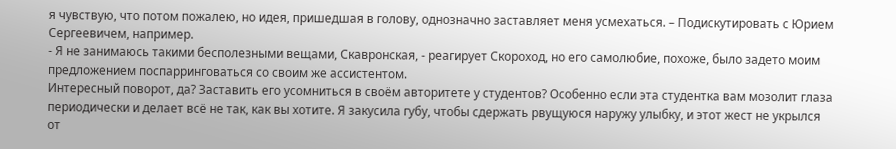я чувствую, что потом пожалею, но идея, пришедшая в голову, однозначно заставляет меня усмехаться. – Подискутировать с Юрием Сергеевичем, например.
- Я не занимаюсь такими бесполезными вещами, Скавронская, - реагирует Скороход, но его самолюбие, похоже, было задето моим предложением поспарринговаться со своим же ассистентом.
Интересный поворот, да? Заставить его усомниться в своём авторитете у студентов? Особенно если эта студентка вам мозолит глаза периодически и делает всё не так, как вы хотите. Я закусила губу, чтобы сдержать рвущуюся наружу улыбку, и этот жест не укрылся от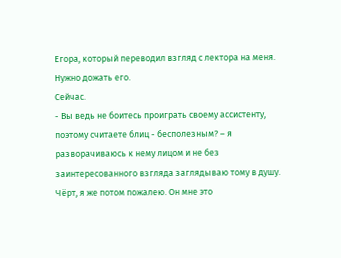Егора, который переводил взгляд с лектора на меня.
Нужно дожать его.
Сейчас.
- Вы ведь не боитесь проиграть своему ассистенту, поэтому считаете блиц - бесполезным? – я разворачиваюсь к нему лицом и не без заинтересованного взгляда заглядываю тому в душу.
Чёрт, я же потом пожалею. Он мне это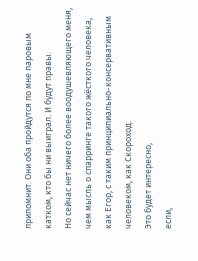припомнит. Они оба пройдутся по мне паровым катком, кто бы ни выиграл. И будут правы.
Но сейчас нет ничего более воодушевляющего меня, чем мысль о спарринге такого жёсткого человека, как Егор, с таким принципиально-консервативным человеком, как Скороход.
Это будет интересно,
если,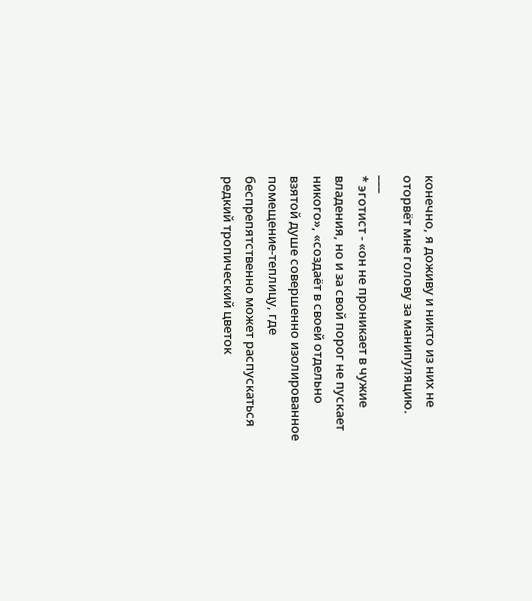конечно, я доживу и никто из них не оторвёт мне голову за манипуляцию.
___
* эготист - «он не проникает в чужие владения, но и за свой порог не пускает никого», «создаёт в своей отдельно взятой душе совершенно изолированное помещение-теплицу, где беспрепятственно может распускаться редкий тропический цветок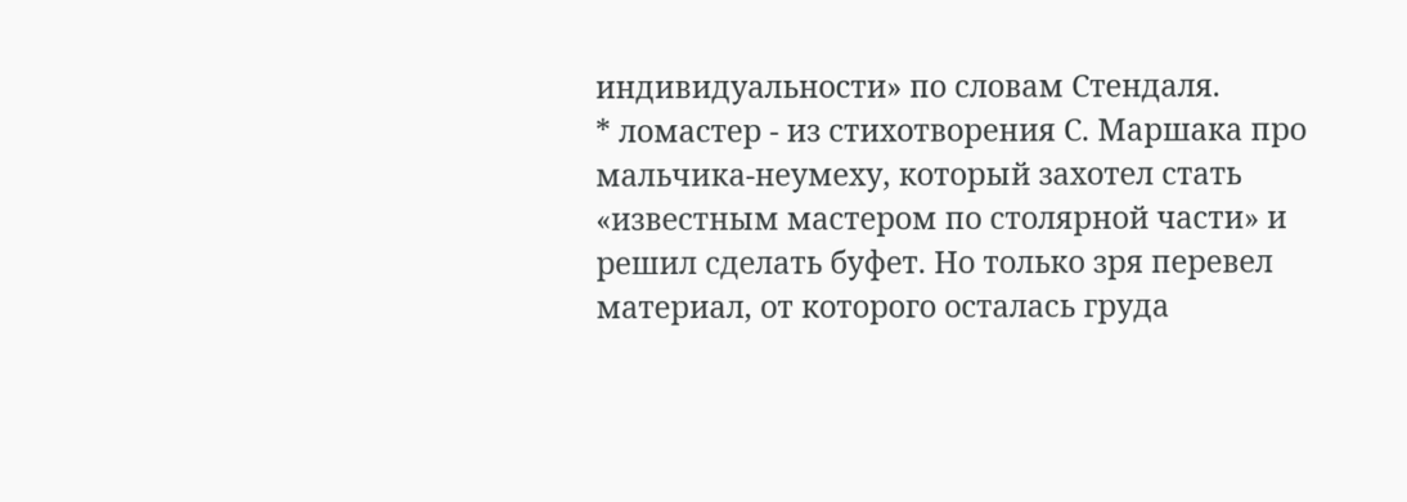индивидуальности» по словам Стендаля.
* ломастер - из стихотворения С. Маршака про мальчика-неумеху, который захотел стать «известным мастером по столярной части» и решил сделать буфет. Но только зря перевел материал, от которого осталась груда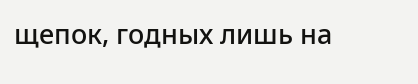щепок, годных лишь на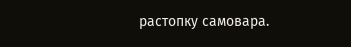растопку самовара.